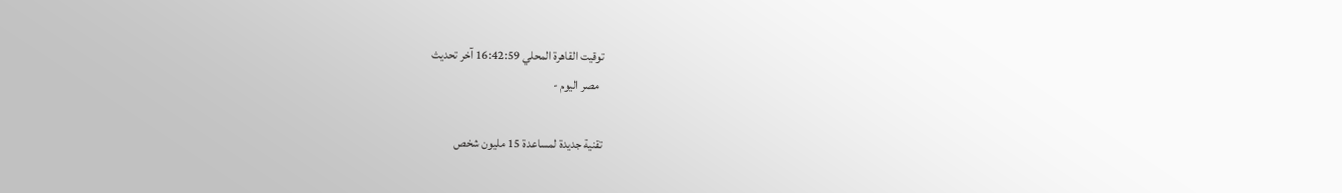توقيت القاهرة المحلي 16:42:59 آخر تحديث
  مصر اليوم -

تقنية جديدة لمساعدة 15 مليون شخص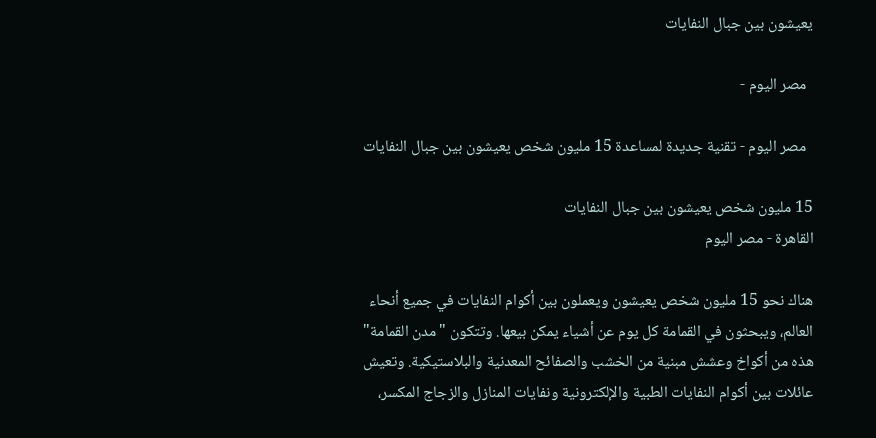يعيشون بين جبال النفايات

  مصر اليوم -

  مصر اليوم - تقنية جديدة لمساعدة 15 مليون شخص يعيشون بين جبال النفايات

15 مليون شخص يعيشون بين جبال النفايات
القاهرة - مصر اليوم

هناك نحو 15 مليون شخص يعيشون ويعملون بين أكوام النفايات في جميع أنحاء العالم، ويبحثون في القمامة كل يوم عن أشياء يمكن بيعها. وتتكون "مدن القمامة" هذه من أكواخ وعشش مبنية من الخشب والصفائح المعدنية والبلاستيكية. وتعيش عائلات بين أكوام النفايات الطبية والإلكترونية ونفايات المنازل والزجاج المكسر،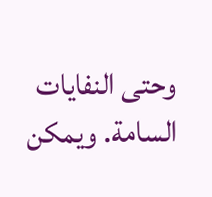وحتى النفايات السامة. ويمكن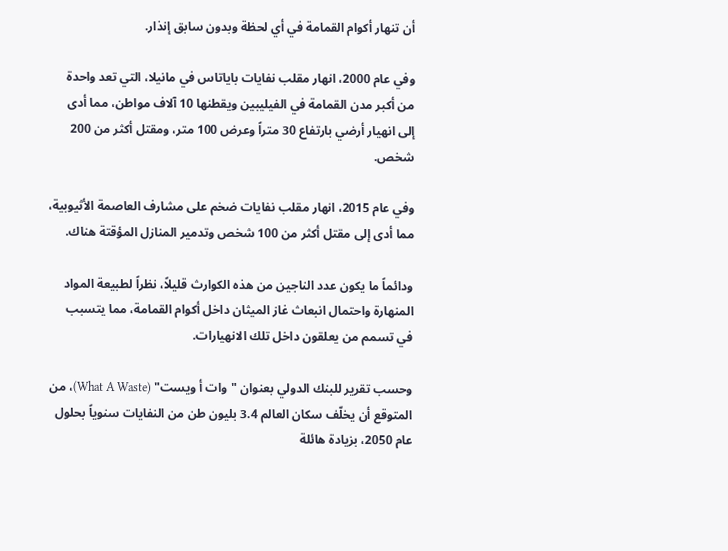أن تنهار أكوام القمامة في أي لحظة وبدون سابق إنذار.

وفي عام 2000، انهار مقلب نفايات باياتاس في مانيلا، التي تعد واحدة من أكبر مدن القمامة في الفيليبين ويقطنها 10 آلاف مواطن، مما أدى إلى انهيار أرضي بارتفاع 30 متراً وعرض 100 متر، ومقتل أكثر من 200 شخص.

وفي عام 2015، انهار مقلب نفايات ضخم على مشارف العاصمة الأثيوبية، مما أدى إلى مقتل أكثر من 100 شخص وتدمير المنازل المؤقتة هناك.

ودائماً ما يكون عدد الناجين من هذه الكوارث قليلاً، نظراً لطبيعة المواد المنهارة واحتمال انبعاث غاز الميثان داخل أكوام القمامة، مما يتسبب في تسمم من يعلقون داخل تلك الانهيارات.

وحسب تقرير للبنك الدولي بعنوان "وات أ ويست" (What A Waste)، من المتوقع أن يخلّف سكان العالم 3.4 بليون طن من النفايات سنوياً بحلول عام 2050، بزيادة هائلة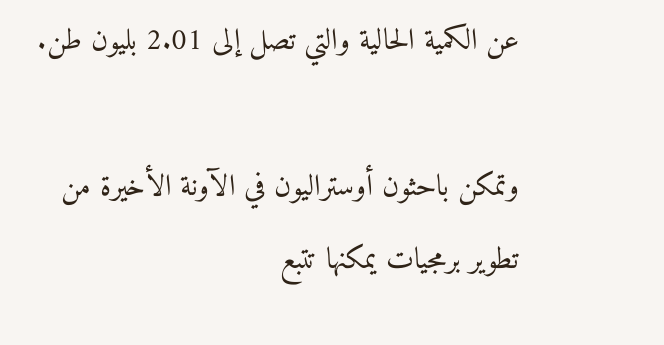عن الكمية الحالية والتي تصل إلى 2.01 بليون طن.

وتمكن باحثون أوستراليون في الآونة الأخيرة من تطوير برمجيات يمكنها تتبع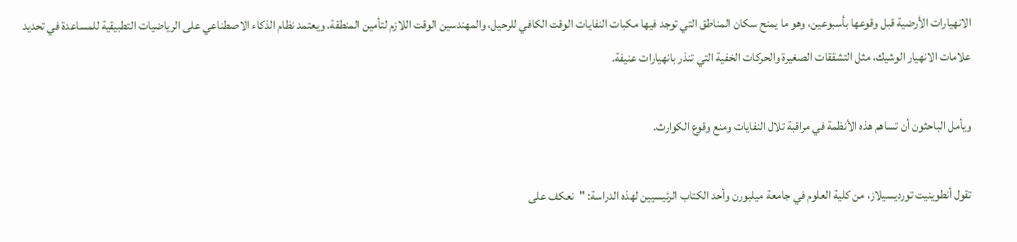الانهيارات الأرضية قبل وقوعها بأسبوعين، وهو ما يمنح سكان المناطق التي توجد فيها مكبات النفايات الوقت الكافي للرحيل، والمهندسين الوقت اللازم لتأمين المنطقة. ويعتمد نظام الذكاء الاصطناعي على الرياضيات التطبيقية للمساعدة في تحديد علامات الانهيار الوشيك، مثل التشققات الصغيرة والحركات الخفية التي تنذر بانهيارات عنيفة.

ويأمل الباحثون أن تساهم هذه الأنظمة في مراقبة تلال النفايات ومنع وقوع الكوارث.

تقول أنطوينيت تورديسيلاز، من كلية العلوم في جامعة ميلبورن وأحد الكتاب الرئيسيين لهذه الدراسة: "نعكف على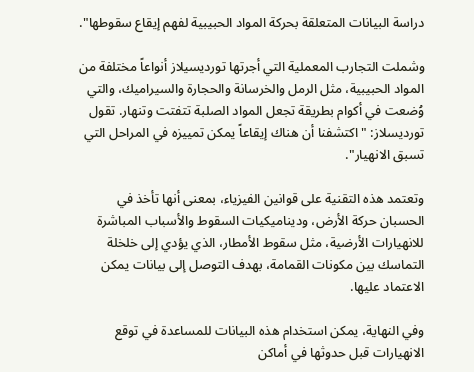دراسة البيانات المتعلقة بحركة المواد الحبيبية لفهم إيقاع سقوطها".

وشملت التجارب المعملية التي أجرتها تورديسيلاز أنواعاً مختلفة من المواد الحبيبية، مثل الرمل والخرسانة والحجارة والسيراميك، والتي وُضعت في أكوام بطريقة تجعل المواد الصلبة تتفتت وتنهار. تقول تورديسلاز: "اكتشفنا أن هناك إيقاعاً يمكن تمييزه في المراحل التي تسبق الانهيار".

وتعتمد هذه التقنية على قوانين الفيزياء، بمعنى أنها تأخذ في الحسبان حركة الأرض، وديناميكيات السقوط والأسباب المباشرة للانهيارات الأرضية، مثل سقوط الأمطار، الذي يؤدي إلى خلخلة التماسك بين مكونات القمامة، بهدف التوصل إلى بيانات يمكن الاعتماد عليها.

وفي النهاية، يمكن استخدام هذه البيانات للمساعدة في توقع الانهيارات قبل حدوثها في أماكن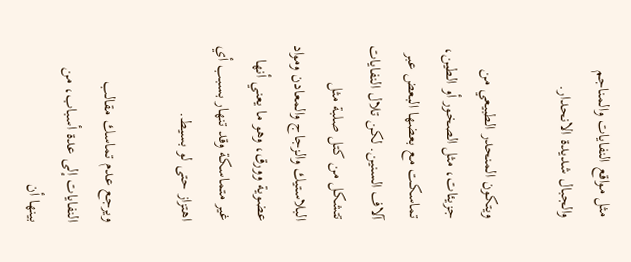مثل مواقع النفايات والمناجم والجبال شديدة الانحدار.

ويتكون المنحدر الطبيعي من جزيئات، مثل الصخور أو الطين، تماسكت مع بعضها البعض عبر آلاف السنين. لكن تلال النفايات تتشكل من كتل صلبة مثل البلاستيك والزجاج والمعادن ومواد عضوية وورق، وهو ما يعني أنها غير متماسكة وقد تنهار بسبب أي اهتزاز حتى لو بسيط.

ويرجع عدم تماسك مقالب النفايات إلى عدة أسباب، من بينها أن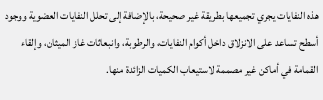هذه النفايات يجري تجميعها بطريقة غير صحيحة، بالإضافة إلى تحلل النفايات العضوية ووجود أسطح تساعد على الانزلاق داخل أكوام النفايات، والرطوبة، وانبعاثات غاز الميثان، وإلقاء القمامة في أماكن غير مصممة لاستيعاب الكميات الزائدة منها.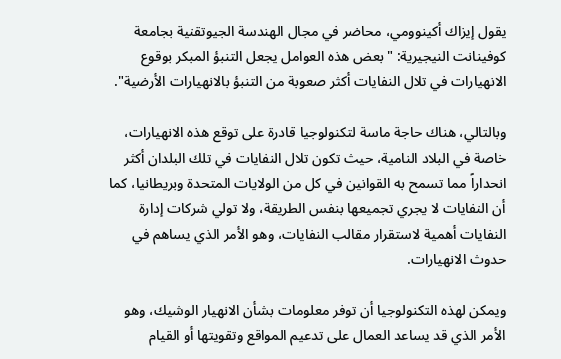يقول إيزاك أكينوومي، محاضر في مجال الهندسة الجيوتقنية بجامعة كوفينانت النيجيرية: "بعض هذه العوامل يجعل التنبؤ المبكر بوقوع الانهيارات في تلال النفايات أكثر صعوبة من التنبؤ بالانهيارات الأرضية".

وبالتالي، هناك حاجة ماسة لتكنولوجيا قادرة على توقع هذه الانهيارات، خاصة في البلاد النامية، حيث تكون تلال النفايات في تلك البلدان أكثر انحداراً مما تسمح به القوانين في كل من الولايات المتحدة وبريطانيا، كما أن النفايات لا يجري تجميعها بنفس الطريقة، ولا تولي شركات إدارة النفايات أهمية لاستقرار مقالب النفايات، وهو الأمر الذي يساهم في حدوث الانهيارات.

ويمكن لهذه التكنولوجيا أن توفر معلومات بشأن الانهيار الوشيك، وهو الأمر الذي قد يساعد العمال على تدعيم المواقع وتقويتها أو القيام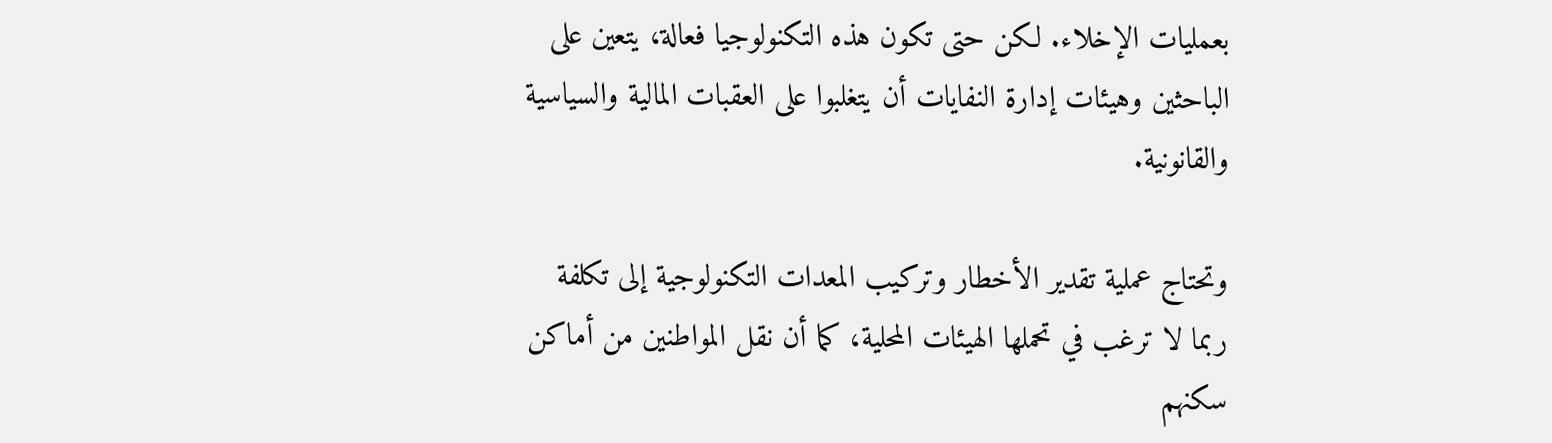بعمليات الإخلاء. لكن حتى تكون هذه التكنولوجيا فعالة، يتعين على الباحثين وهيئات إدارة النفايات أن يتغلبوا على العقبات المالية والسياسية والقانونية.

وتحتاج عملية تقدير الأخطار وتركيب المعدات التكنولوجية إلى تكلفة ربما لا ترغب في تحملها الهيئات المحلية، كما أن نقل المواطنين من أماكن سكنهم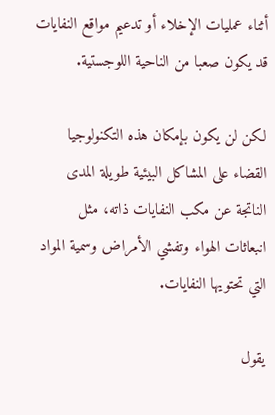أثناء عمليات الإخلاء أو تدعيم مواقع النفايات قد يكون صعبا من الناحية اللوجستية.

لكن لن يكون بإمكان هذه التكنولوجيا القضاء على المشاكل البيئية طويلة المدى الناتجة عن مكب النفايات ذاته، مثل انبعاثات الهواء وتفشي الأمراض وسمية المواد التي تحتويها النفايات.

يقول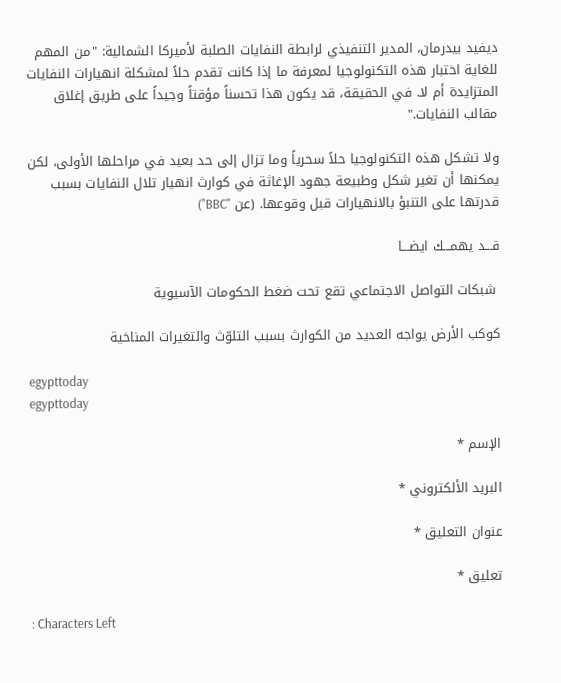ديفيد بيدرمان، المدير التنفيذي لرابطة النفايات الصلبة لأميركا الشمالية: "من المهم للغاية اختبار هذه التكنولوجيا لمعرفة ما إذا كانت تقدم حلاً لمشكلة انهيارات النفايات المتزايدة أم لا. في الحقيقة، قد يكون هذا تحسناً مؤقتاً وجيداً على طريق إغلاق مقالب النفايات."

ولا تشكل هذه التكنولوجيا حلاً سحرياً وما تزال إلى حد بعيد في مراحلها الأولى، لكن يمكنها أن تغير شكل وطبيعة جهود الإغاثة في كوارث انهيار تلال النفايات بسبب قدرتها على التنبؤ بالانهيارات قبل وقوعها. (عن "BBC")

قـــد يهمـــك ايضـــا

 شبكات التواصل الاجتماعي تقع تحت ضغط الحكومات الآسيوية

كوكب الأرض يواجه العديد من الكوارث بسبب التلوّث والتغيرات المناخية

egypttoday
egypttoday

الإسم *

البريد الألكتروني *

عنوان التعليق *

تعليق *

: Characters Left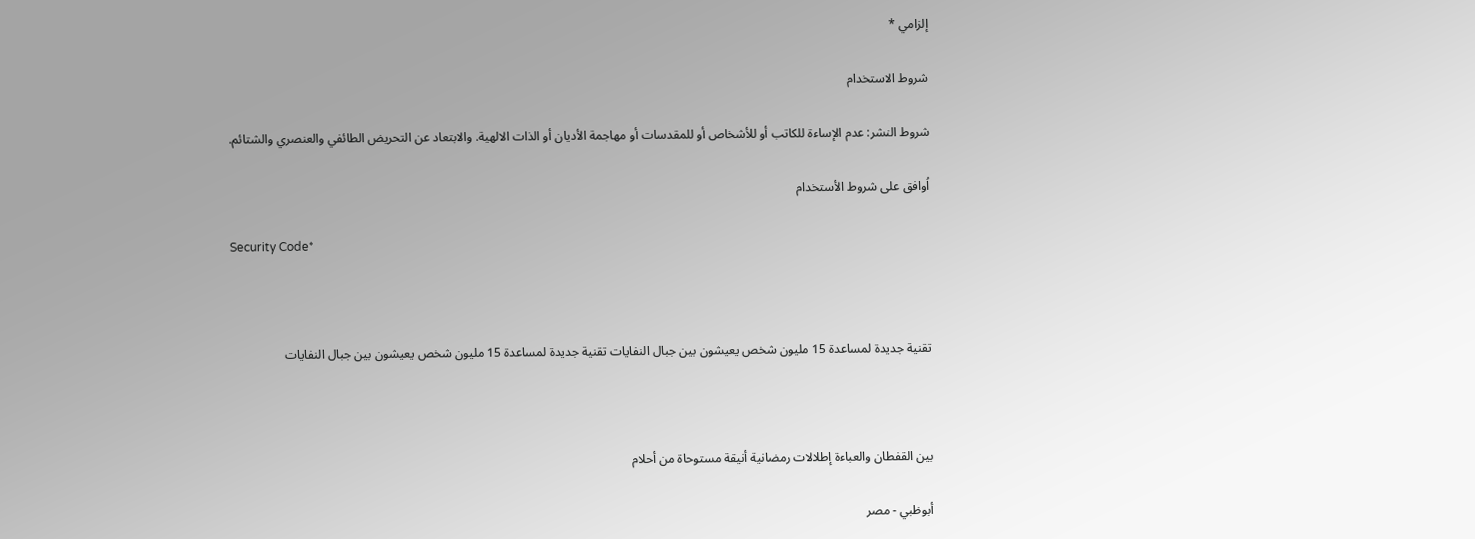إلزامي *

شروط الاستخدام

شروط النشر: عدم الإساءة للكاتب أو للأشخاص أو للمقدسات أو مهاجمة الأديان أو الذات الالهية. والابتعاد عن التحريض الطائفي والعنصري والشتائم.

اُوافق على شروط الأستخدام

Security Code*



تقنية جديدة لمساعدة 15 مليون شخص يعيشون بين جبال النفايات تقنية جديدة لمساعدة 15 مليون شخص يعيشون بين جبال النفايات



بين القفطان والعباءة إطلالات رمضانية أنيقة مستوحاة من أحلام

أبوظبي - مصر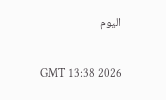اليوم

GMT 13:38 2026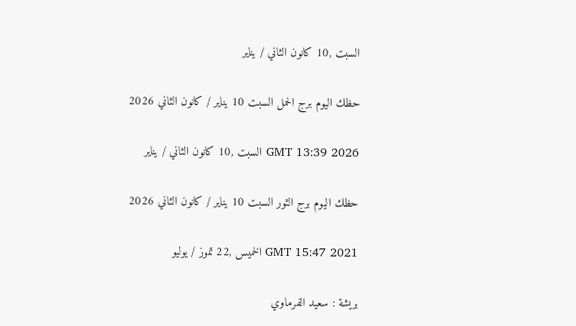السبت ,10 كانون الثاني / يناير

حظك اليوم برج الحمل السبت 10 يناير / كانون الثاني 2026

GMT 13:39 2026 السبت ,10 كانون الثاني / يناير

حظك اليوم برج الثور السبت 10 يناير / كانون الثاني 2026

GMT 15:47 2021 الخميس ,22 تموز / يوليو

بريشة : سعيد الفرماوي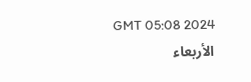GMT 05:08 2024 الأربعاء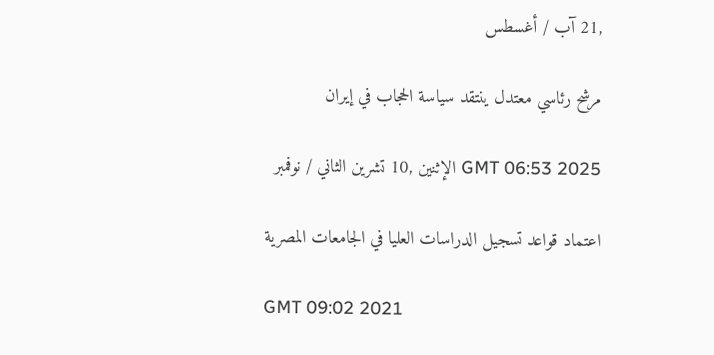,21 آب / أغسطس

مرشح رئاسي معتدل ينتقد سياسة الحجاب في إيران

GMT 06:53 2025 الإثنين ,10 تشرين الثاني / نوفمبر

اعتماد قواعد تسجيل الدراسات العليا في الجامعات المصرية

GMT 09:02 2021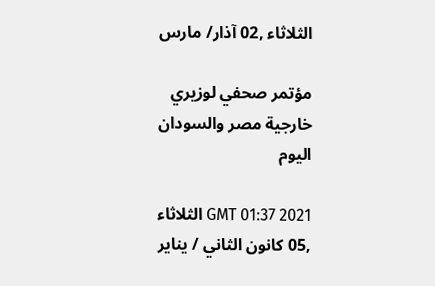الثلاثاء ,02 آذار/ مارس

مؤتمر صحفي لوزيري خارجية مصر والسودان اليوم

GMT 01:37 2021 الثلاثاء ,05 كانون الثاني / يناير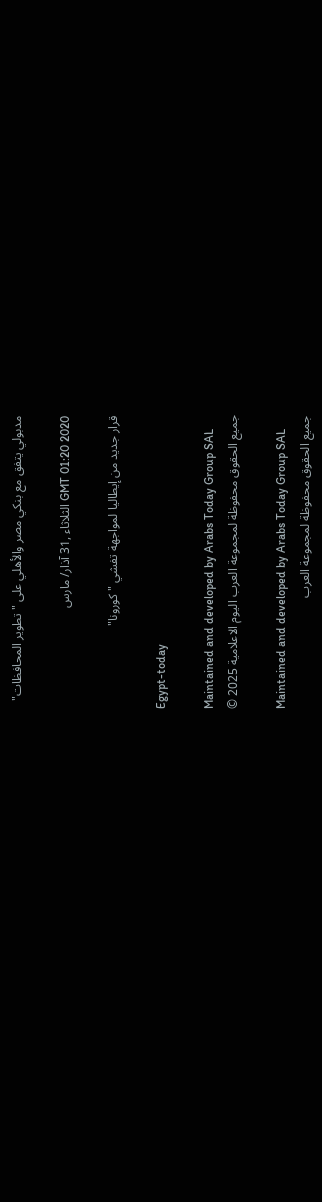مدبولي يتفق مع بنكي مصر والأهلي على "تطوير المحافظات"

GMT 01:20 2020 الثلاثاء ,31 آذار/ مارس

قرار جديد من إيطاليا لمواجهة تفشي "كورونا"

Egypt-today

Maintained and developed by Arabs Today Group SAL
جميع الحقوق محفوظة لمجموعة العرب اليوم الاعلامية 2025 ©

Maintained and developed by Arabs Today Group SAL
جميع الحقوق محفوظة لمجموعة العرب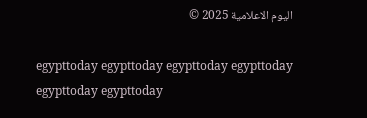اليوم الاعلامية 2025 ©

egypttoday egypttoday egypttoday egypttoday
egypttoday egypttoday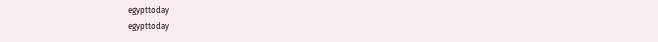egypttoday
egypttoday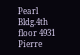Pearl Bldg.4th floor 4931 Pierre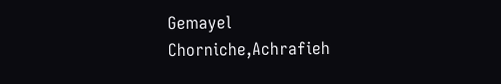Gemayel Chorniche,Achrafieh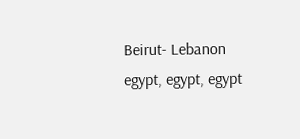Beirut- Lebanon
egypt, egypt, egypt